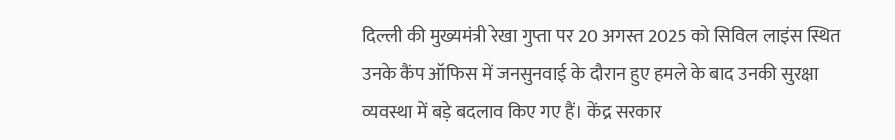दिल्ली की मुख्यमंत्री रेखा गुप्ता पर 20 अगस्त 2025 को सिविल लाइंस स्थित उनके कैंप ऑफिस में जनसुनवाई के दौरान हुए हमले के बाद उनकी सुरक्षा व्यवस्था में बड़े बदलाव किए गए हैं। केंद्र सरकार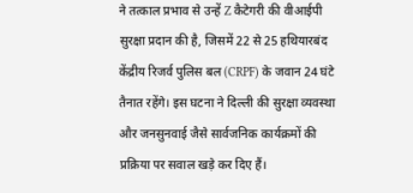ने तत्काल प्रभाव से उन्हें Z कैटेगरी की वीआईपी सुरक्षा प्रदान की है, जिसमें 22 से 25 हथियारबंद केंद्रीय रिजर्व पुलिस बल (CRPF) के जवान 24 घंटे तैनात रहेंगे। इस घटना ने दिल्ली की सुरक्षा व्यवस्था और जनसुनवाई जैसे सार्वजनिक कार्यक्रमों की प्रक्रिया पर सवाल खड़े कर दिए हैं।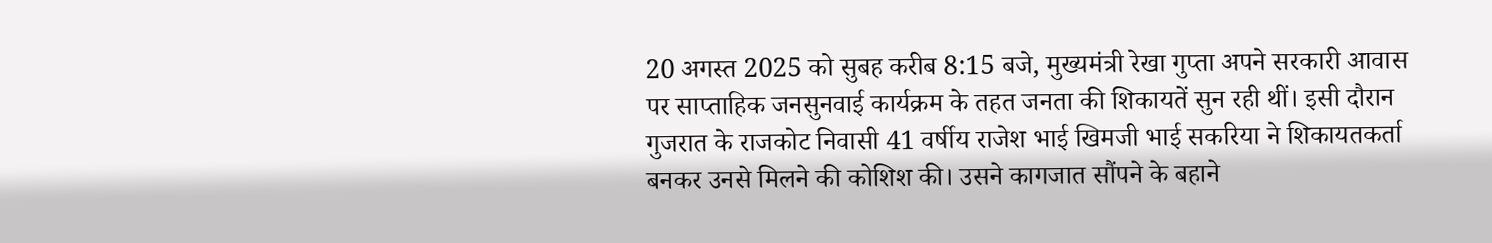20 अगस्त 2025 को सुबह करीब 8:15 बजे, मुख्यमंत्री रेखा गुप्ता अपने सरकारी आवास पर साप्ताहिक जनसुनवाई कार्यक्रम के तहत जनता की शिकायतें सुन रही थीं। इसी दौरान गुजरात के राजकोट निवासी 41 वर्षीय राजेश भाई खिमजी भाई सकरिया ने शिकायतकर्ता बनकर उनसे मिलने की कोशिश की। उसने कागजात सौंपने के बहाने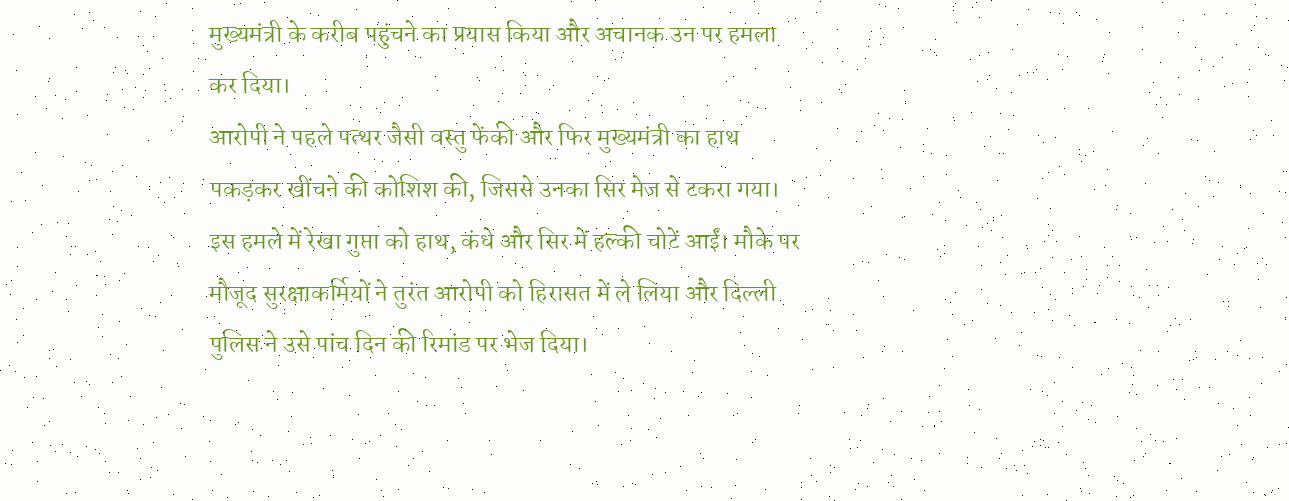मुख्यमंत्री के करीब पहुंचने का प्रयास किया और अचानक उन पर हमला कर दिया।
आरोपी ने पहले पत्थर जैसी वस्तु फेंकी और फिर मुख्यमंत्री का हाथ पकड़कर खींचने की कोशिश की, जिससे उनका सिर मेज से टकरा गया। इस हमले में रेखा गुप्ता को हाथ, कंधे और सिर में हल्की चोटें आईं। मौके पर मौजूद सुरक्षाकर्मियों ने तुरंत आरोपी को हिरासत में ले लिया और दिल्ली पुलिस ने उसे पांच दिन की रिमांड पर भेज दिया।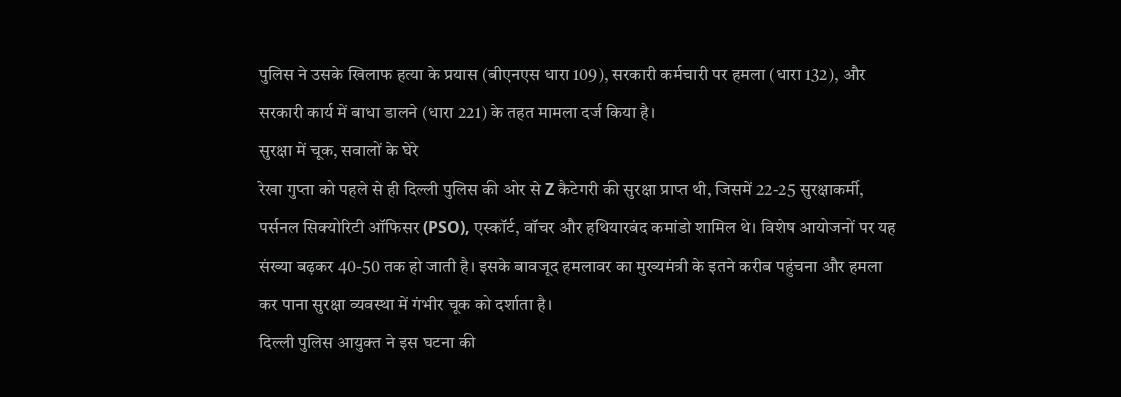पुलिस ने उसके खिलाफ हत्या के प्रयास (बीएनएस धारा 109), सरकारी कर्मचारी पर हमला (धारा 132), और सरकारी कार्य में बाधा डालने (धारा 221) के तहत मामला दर्ज किया है।
सुरक्षा में चूक, सवालों के घेरे
रेखा गुप्ता को पहले से ही दिल्ली पुलिस की ओर से Z कैटेगरी की सुरक्षा प्राप्त थी, जिसमें 22-25 सुरक्षाकर्मी, पर्सनल सिक्योरिटी ऑफिसर (PSO), एस्कॉर्ट, वॉचर और हथियारबंद कमांडो शामिल थे। विशेष आयोजनों पर यह संख्या बढ़कर 40-50 तक हो जाती है। इसके बावजूद हमलावर का मुख्यमंत्री के इतने करीब पहुंचना और हमला कर पाना सुरक्षा व्यवस्था में गंभीर चूक को दर्शाता है।
दिल्ली पुलिस आयुक्त ने इस घटना की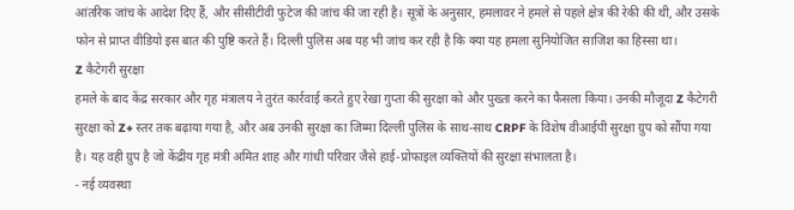आंतरिक जांच के आदेश दिए हैं, और सीसीटीवी फुटेज की जांच की जा रही है। सूत्रों के अनुसार, हमलावर ने हमले से पहले क्षेत्र की रेकी की थी, और उसके फोन से प्राप्त वीडियो इस बात की पुष्टि करते हैं। दिल्ली पुलिस अब यह भी जांच कर रही है कि क्या यह हमला सुनियोजित साजिश का हिस्सा था।
Z कैटेगरी सुरक्षा
हमले के बाद केंद्र सरकार और गृह मंत्रालय ने तुरंत कार्रवाई करते हुए रेखा गुप्ता की सुरक्षा को और पुख्ता करने का फैसला किया। उनकी मौजूदा Z कैटेगरी सुरक्षा को Z+ स्तर तक बढ़ाया गया है, और अब उनकी सुरक्षा का जिम्मा दिल्ली पुलिस के साथ-साथ CRPF के विशेष वीआईपी सुरक्षा ग्रुप को सौंपा गया है। यह वही ग्रुप है जो केंद्रीय गृह मंत्री अमित शाह और गांधी परिवार जैसे हाई-प्रोफाइल व्यक्तियों की सुरक्षा संभालता है।
- नई व्यवस्था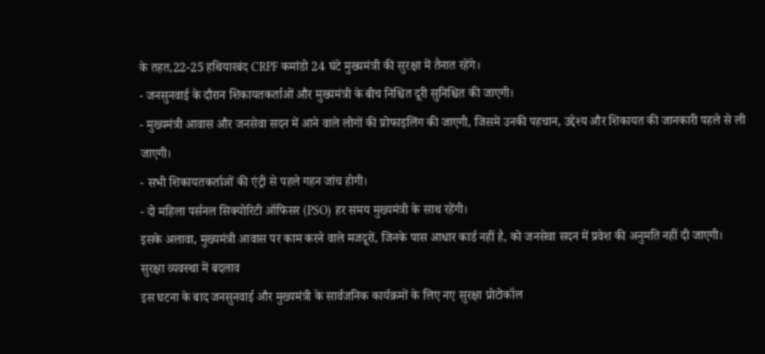के तहत,22-25 हथियारबंद CRPF कमांडो 24 घंटे मुख्यमंत्री की सुरक्षा में तैनात रहेंगे।
- जनसुनवाई के दौरान शिकायतकर्ताओं और मुख्यमंत्री के बीच निश्चित दूरी सुनिश्चित की जाएगी।
- मुख्यमंत्री आवास और जनसेवा सदन में आने वाले लोगों की प्रोफाइलिंग की जाएगी, जिसमें उनकी पहचान, उद्देश्य और शिकायत की जानकारी पहले से ली जाएगी।
- सभी शिकायतकर्ताओं की एंट्री से पहले गहन जांच होगी।
- दो महिला पर्सनल सिक्योरिटी ऑफिसर (PSO) हर समय मुख्यमंत्री के साथ रहेंगी।
इसके अलावा, मुख्यमंत्री आवास पर काम करने वाले मजदूरों, जिनके पास आधार कार्ड नहीं है, को जनसेवा सदन में प्रवेश की अनुमति नहीं दी जाएगी।
सुरक्षा व्यवस्था में बदलाव
इस घटना के बाद जनसुनवाई और मुख्यमंत्री के सार्वजनिक कार्यक्रमों के लिए नए सुरक्षा प्रोटोकॉल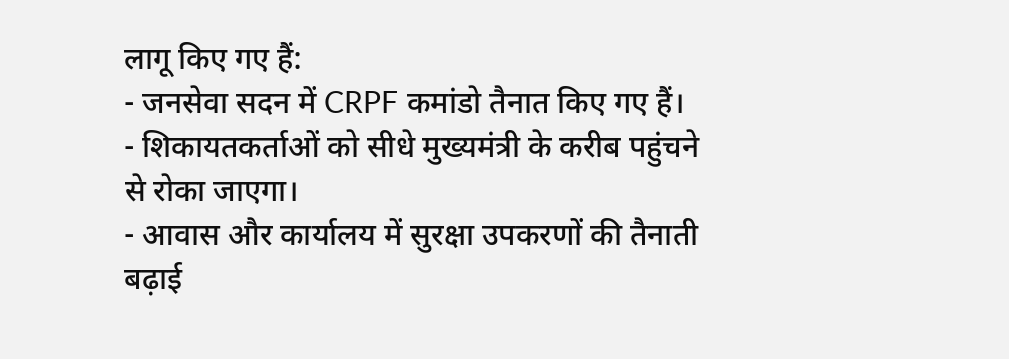लागू किए गए हैं:
- जनसेवा सदन में CRPF कमांडो तैनात किए गए हैं।
- शिकायतकर्ताओं को सीधे मुख्यमंत्री के करीब पहुंचने से रोका जाएगा।
- आवास और कार्यालय में सुरक्षा उपकरणों की तैनाती बढ़ाई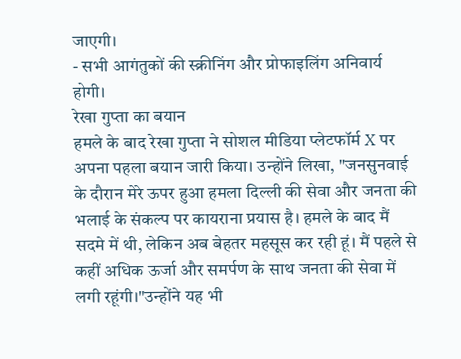जाएगी।
- सभी आगंतुकों की स्क्रीनिंग और प्रोफाइलिंग अनिवार्य होगी।
रेखा गुप्ता का बयान
हमले के बाद रेखा गुप्ता ने सोशल मीडिया प्लेटफॉर्म X पर अपना पहला बयान जारी किया। उन्होंने लिखा, "जनसुनवाई के दौरान मेरे ऊपर हुआ हमला दिल्ली की सेवा और जनता की भलाई के संकल्प पर कायराना प्रयास है। हमले के बाद मैं सदमे में थी, लेकिन अब बेहतर महसूस कर रही हूं। मैं पहले से कहीं अधिक ऊर्जा और समर्पण के साथ जनता की सेवा में लगी रहूंगी।"उन्होंने यह भी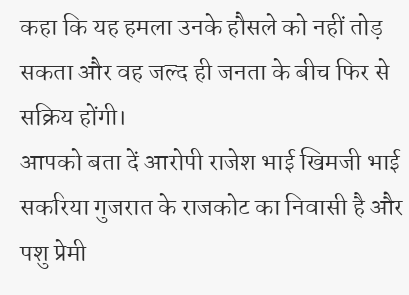कहा कि यह हमला उनके हौसले को नहीं तोड़ सकता और वह जल्द ही जनता के बीच फिर से सक्रिय होंगी।
आपको बता दें आरोपी राजेश भाई खिमजी भाई सकरिया गुजरात के राजकोट का निवासी है और पशु प्रेमी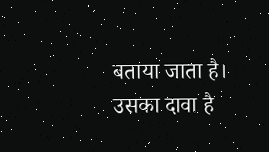बताया जाता है। उसका दावा है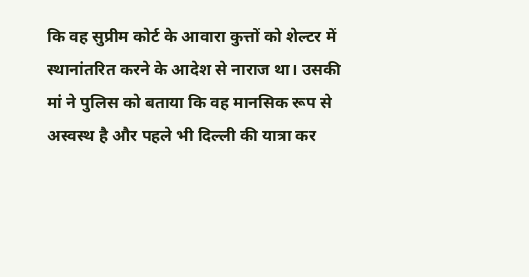कि वह सुप्रीम कोर्ट के आवारा कुत्तों को शेल्टर में स्थानांतरित करने के आदेश से नाराज था। उसकी मां ने पुलिस को बताया कि वह मानसिक रूप से अस्वस्थ है और पहले भी दिल्ली की यात्रा कर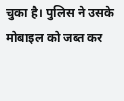चुका है। पुलिस ने उसके मोबाइल को जब्त कर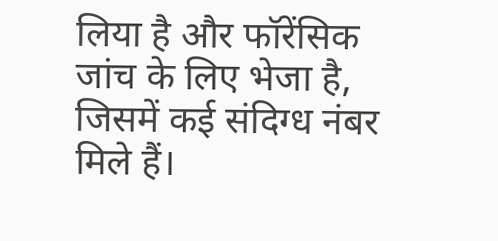लिया है और फॉरेंसिक जांच के लिए भेजा है, जिसमें कई संदिग्ध नंबर मिले हैं।